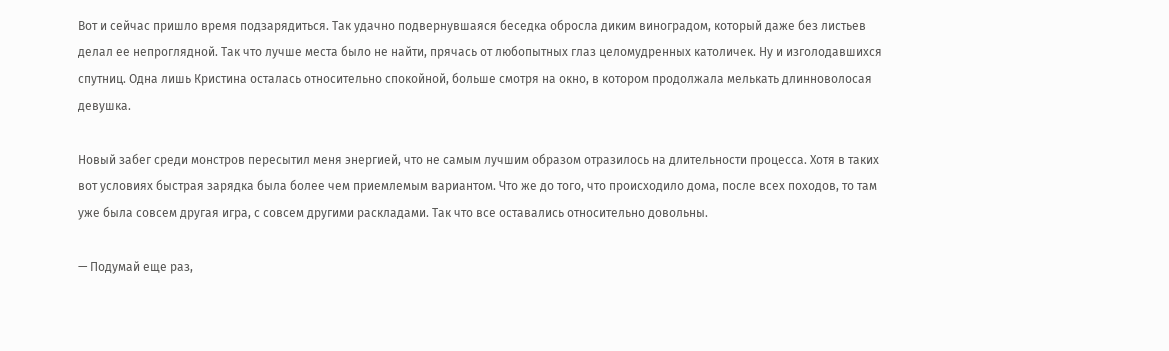Вот и сейчас пришло время подзарядиться. Так удачно подвернувшаяся беседка обросла диким виноградом, который даже без листьев делал ее непроглядной. Так что лучше места было не найти, прячась от любопытных глаз целомудренных католичек. Ну и изголодавшихся спутниц. Одна лишь Кристина осталась относительно спокойной, больше смотря на окно, в котором продолжала мелькать длинноволосая девушка.

Новый забег среди монстров пересытил меня энергией, что не самым лучшим образом отразилось на длительности процесса. Хотя в таких вот условиях быстрая зарядка была более чем приемлемым вариантом. Что же до того, что происходило дома, после всех походов, то там уже была совсем другая игра, с совсем другими раскладами. Так что все оставались относительно довольны.

— Подумай еще раз,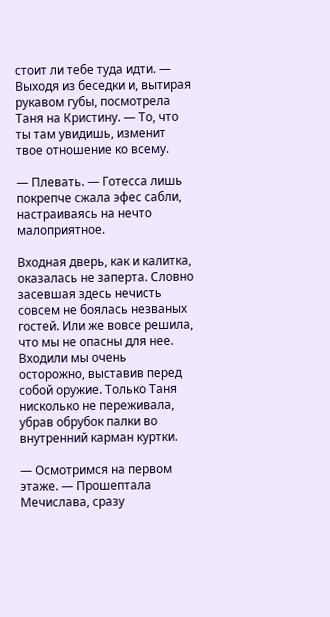стоит ли тебе туда идти. — Выходя из беседки и, вытирая рукавом губы, посмотрела Таня на Кристину. — То, что ты там увидишь, изменит твое отношение ко всему.

— Плевать. — Готесса лишь покрепче сжала эфес сабли, настраиваясь на нечто малоприятное.

Входная дверь, как и калитка, оказалась не заперта. Словно засевшая здесь нечисть совсем не боялась незваных гостей. Или же вовсе решила, что мы не опасны для нее. Входили мы очень осторожно, выставив перед собой оружие. Только Таня нисколько не переживала, убрав обрубок палки во внутренний карман куртки.

— Осмотримся на первом этаже. — Прошептала Мечислава, сразу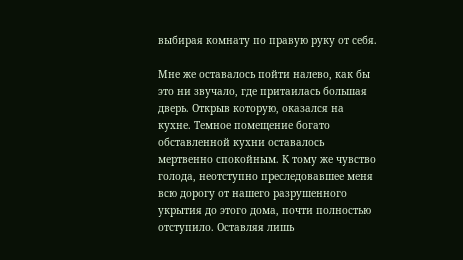выбирая комнату по правую руку от себя.

Мне же оставалось пойти налево, как бы это ни звучало, где притаилась большая дверь. Открыв которую, оказался на кухне. Темное помещение богато обставленной кухни оставалось мертвенно спокойным. К тому же чувство голода, неотступно преследовавшее меня всю дорогу от нашего разрушенного укрытия до этого дома, почти полностью отступило. Оставляя лишь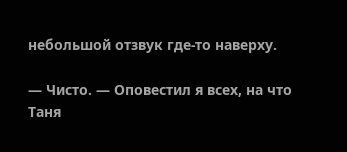небольшой отзвук где-то наверху.

— Чисто. — Оповестил я всех, на что Таня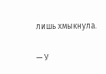лишь хмыкнула.

— У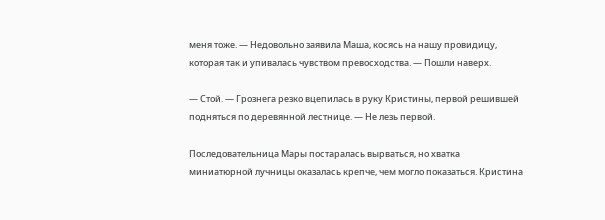меня тоже. — Недовольно заявила Маша, косясь на нашу провидицу, которая так и упивалась чувством превосходства. — Пошли наверх.

— Стой. — Грознега резко вцепилась в руку Кристины, первой решившей подняться по деревянной лестнице. — Не лезь первой.

Последовательница Мары постаралась вырваться, но хватка миниатюрной лучницы оказалась крепче, чем могло показаться. Кристина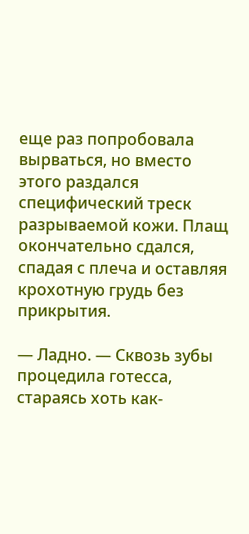еще раз попробовала вырваться, но вместо этого раздался специфический треск разрываемой кожи. Плащ окончательно сдался, спадая с плеча и оставляя крохотную грудь без прикрытия.

— Ладно. — Сквозь зубы процедила готесса, стараясь хоть как-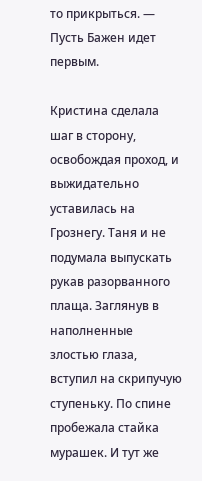то прикрыться. — Пусть Бажен идет первым.

Кристина сделала шаг в сторону, освобождая проход, и выжидательно уставилась на Грознегу. Таня и не подумала выпускать рукав разорванного плаща. Заглянув в наполненные злостью глаза, вступил на скрипучую ступеньку. По спине пробежала стайка мурашек. И тут же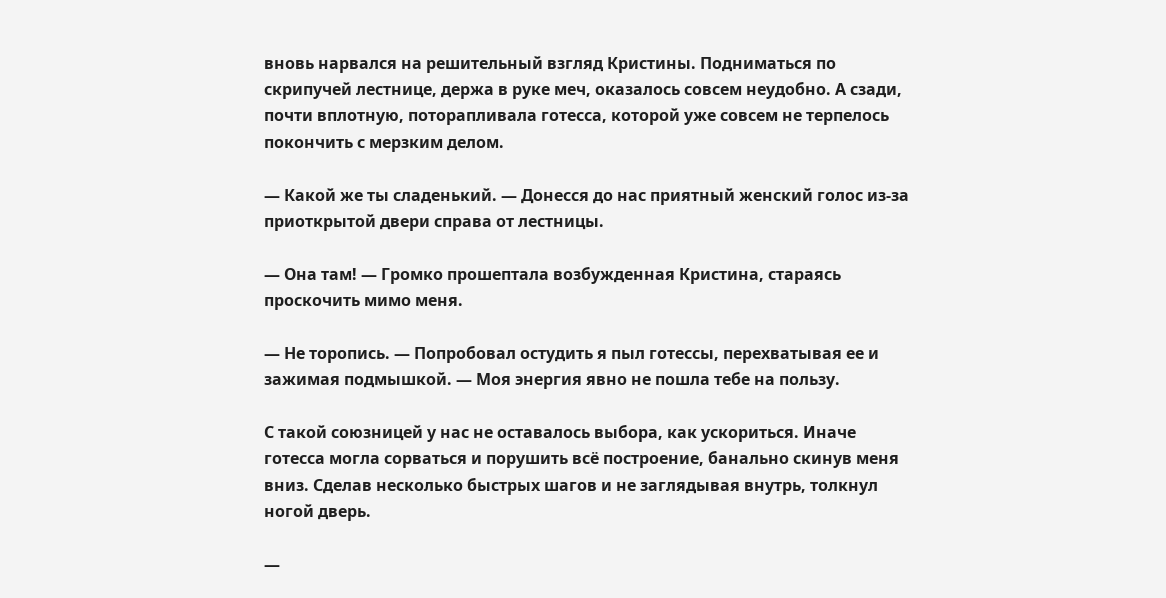вновь нарвался на решительный взгляд Кристины. Подниматься по скрипучей лестнице, держа в руке меч, оказалось совсем неудобно. А сзади, почти вплотную, поторапливала готесса, которой уже совсем не терпелось покончить с мерзким делом.

— Какой же ты сладенький. — Донесся до нас приятный женский голос из-за приоткрытой двери справа от лестницы.

— Она там! — Громко прошептала возбужденная Кристина, стараясь проскочить мимо меня.

— Не торопись. — Попробовал остудить я пыл готессы, перехватывая ее и зажимая подмышкой. — Моя энергия явно не пошла тебе на пользу.

С такой союзницей у нас не оставалось выбора, как ускориться. Иначе готесса могла сорваться и порушить всё построение, банально скинув меня вниз. Сделав несколько быстрых шагов и не заглядывая внутрь, толкнул ногой дверь.

—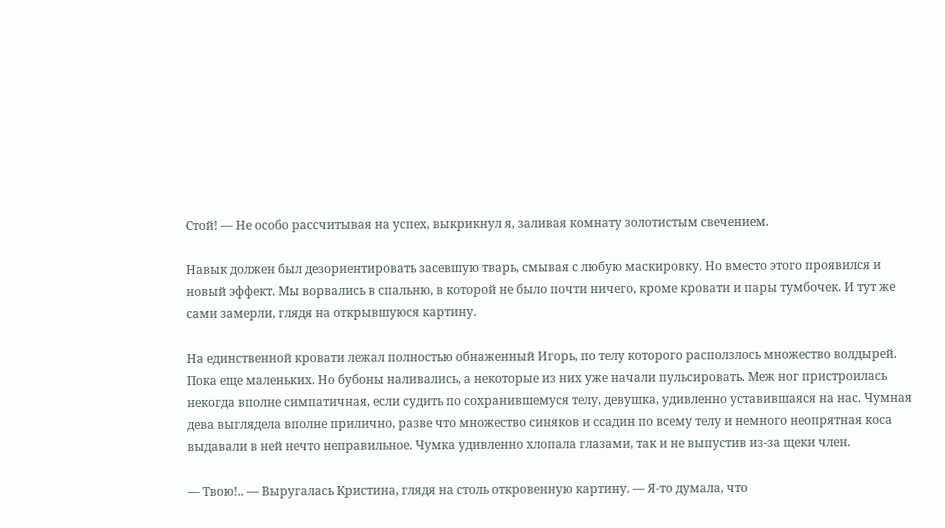Стой! — Не особо рассчитывая на успех, выкрикнул я, заливая комнату золотистым свечением.

Навык должен был дезориентировать засевшую тварь, смывая с любую маскировку. Но вместо этого проявился и новый эффект. Мы ворвались в спальню, в которой не было почти ничего, кроме кровати и пары тумбочек. И тут же сами замерли, глядя на открывшуюся картину.

На единственной кровати лежал полностью обнаженный Игорь, по телу которого расползлось множество волдырей. Пока еще маленьких. Но бубоны наливались, а некоторые из них уже начали пульсировать. Меж ног пристроилась некогда вполне симпатичная, если судить по сохранившемуся телу, девушка, удивленно уставившаяся на нас. Чумная дева выглядела вполне прилично, разве что множество синяков и ссадин по всему телу и немного неопрятная коса выдавали в ней нечто неправильное. Чумка удивленно хлопала глазами, так и не выпустив из-за щеки член.

— Твою!.. — Выругалась Кристина, глядя на столь откровенную картину. — Я-то думала, что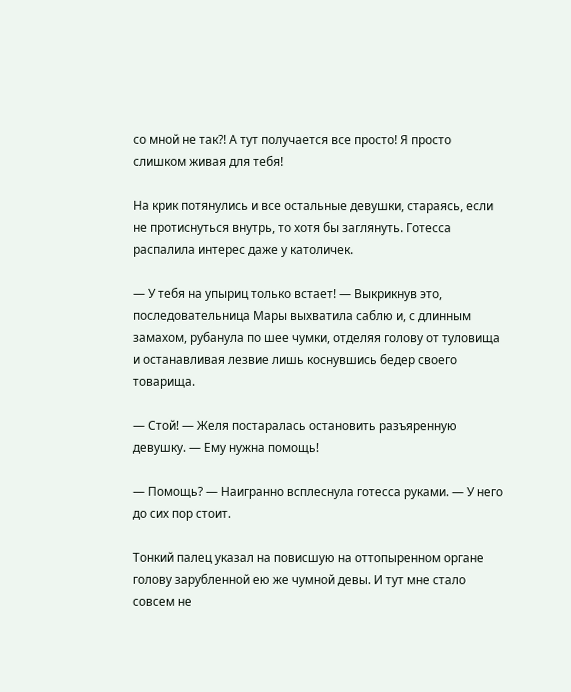со мной не так⁈ А тут получается все просто! Я просто слишком живая для тебя!

На крик потянулись и все остальные девушки, стараясь, если не протиснуться внутрь, то хотя бы заглянуть. Готесса распалила интерес даже у католичек.

— У тебя на упыриц только встает! — Выкрикнув это, последовательница Мары выхватила саблю и, с длинным замахом, рубанула по шее чумки, отделяя голову от туловища и останавливая лезвие лишь коснувшись бедер своего товарища.

— Стой! — Желя постаралась остановить разъяренную девушку. — Ему нужна помощь!

— Помощь? — Наигранно всплеснула готесса руками. — У него до сих пор стоит.

Тонкий палец указал на повисшую на оттопыренном органе голову зарубленной ею же чумной девы. И тут мне стало совсем не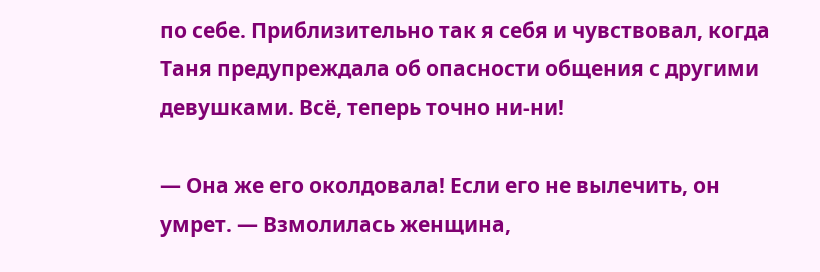по себе. Приблизительно так я себя и чувствовал, когда Таня предупреждала об опасности общения с другими девушками. Всё, теперь точно ни-ни!

— Она же его околдовала! Если его не вылечить, он умрет. — Взмолилась женщина,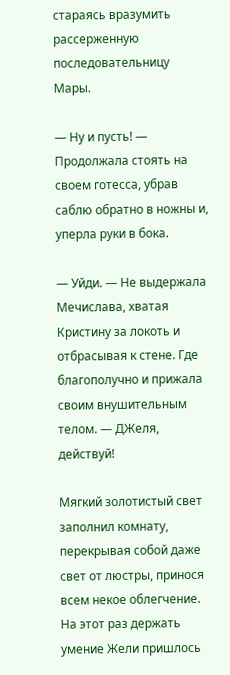стараясь вразумить рассерженную последовательницу Мары.

— Ну и пусть! — Продолжала стоять на своем готесса, убрав саблю обратно в ножны и, уперла руки в бока.

— Уйди. — Не выдержала Мечислава, хватая Кристину за локоть и отбрасывая к стене. Где благополучно и прижала своим внушительным телом. — ДЖеля, действуй!

Мягкий золотистый свет заполнил комнату, перекрывая собой даже свет от люстры, принося всем некое облегчение. На этот раз держать умение Жели пришлось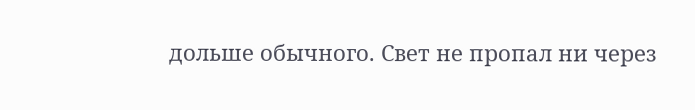дольше обычного. Свет не пропал ни через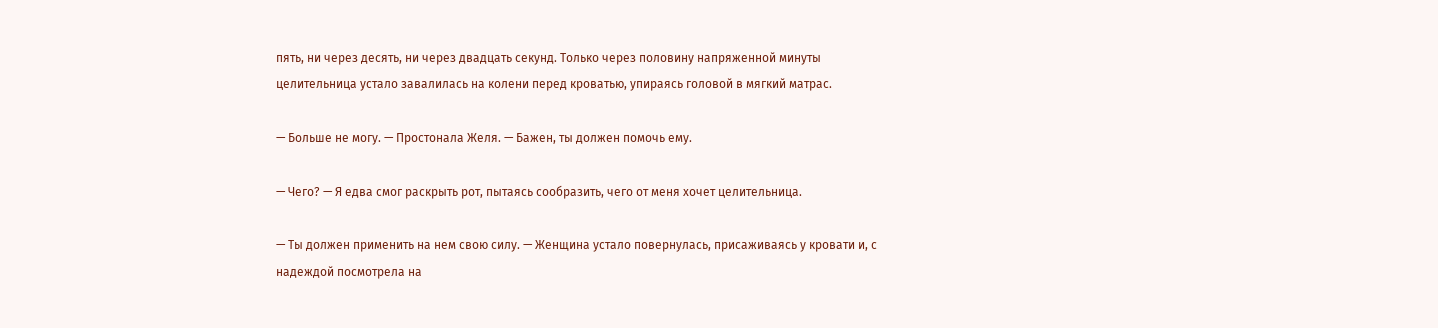пять, ни через десять, ни через двадцать секунд. Только через половину напряженной минуты целительница устало завалилась на колени перед кроватью, упираясь головой в мягкий матрас.

— Больше не могу. — Простонала Желя. — Бажен, ты должен помочь ему.

— Чего? — Я едва смог раскрыть рот, пытаясь сообразить, чего от меня хочет целительница.

— Ты должен применить на нем свою силу. — Женщина устало повернулась, присаживаясь у кровати и, с надеждой посмотрела на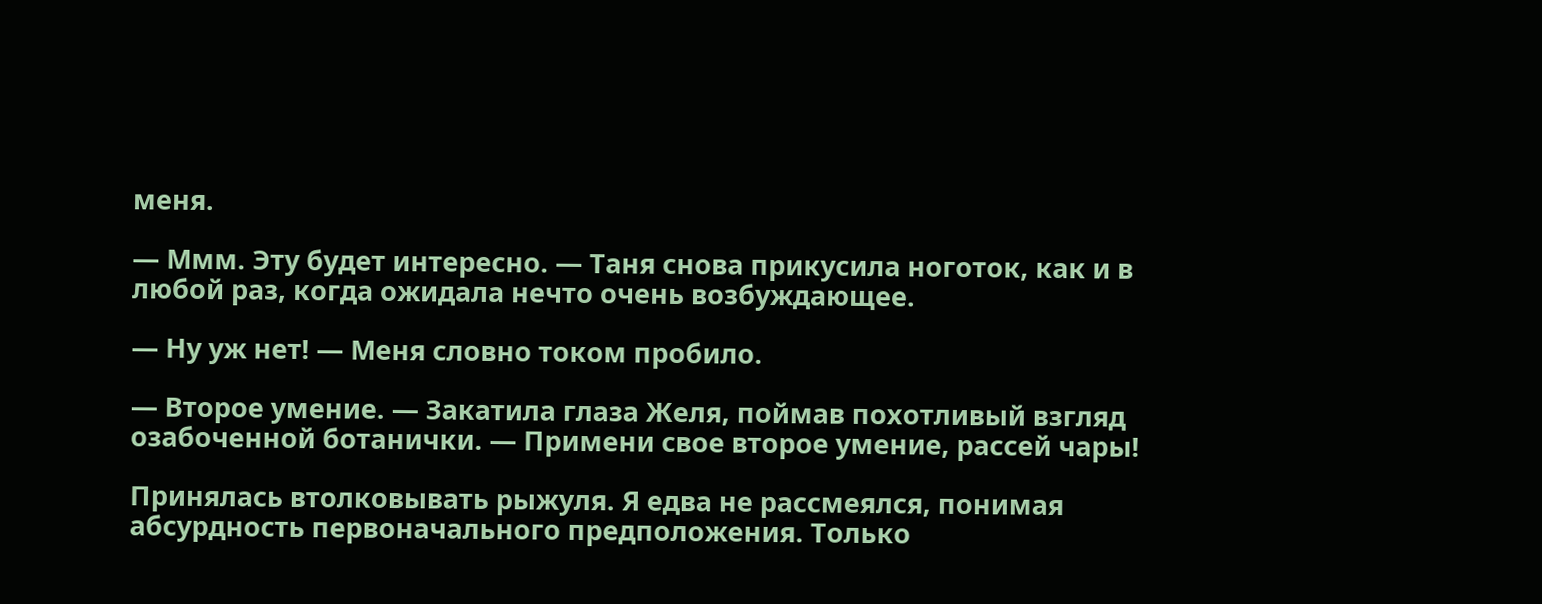меня.

— Ммм. Эту будет интересно. — Таня снова прикусила ноготок, как и в любой раз, когда ожидала нечто очень возбуждающее.

— Ну уж нет! — Меня словно током пробило.

— Второе умение. — Закатила глаза Желя, поймав похотливый взгляд озабоченной ботанички. — Примени свое второе умение, рассей чары!

Принялась втолковывать рыжуля. Я едва не рассмеялся, понимая абсурдность первоначального предположения. Только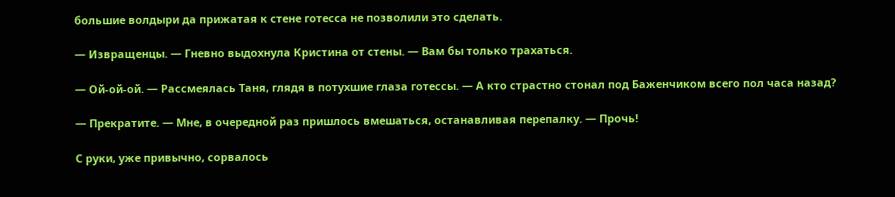большие волдыри да прижатая к стене готесса не позволили это сделать.

— Извращенцы. — Гневно выдохнула Кристина от стены. — Вам бы только трахаться.

— Ой-ой-ой. — Рассмеялась Таня, глядя в потухшие глаза готессы. — А кто страстно стонал под Баженчиком всего пол часа назад?

— Прекратите. — Мне, в очередной раз пришлось вмешаться, останавливая перепалку. — Прочь!

С руки, уже привычно, сорвалось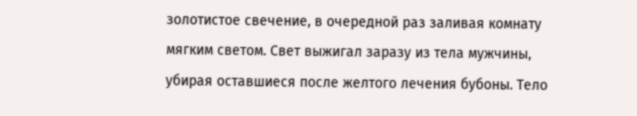золотистое свечение, в очередной раз заливая комнату мягким светом. Свет выжигал заразу из тела мужчины, убирая оставшиеся после желтого лечения бубоны. Тело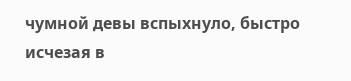чумной девы вспыхнуло, быстро исчезая в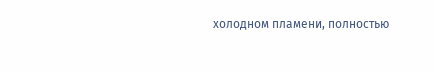холодном пламени, полностью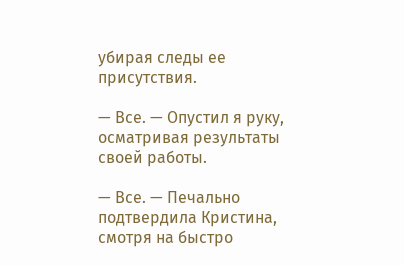убирая следы ее присутствия.

— Все. — Опустил я руку, осматривая результаты своей работы.

— Все. — Печально подтвердила Кристина, смотря на быстро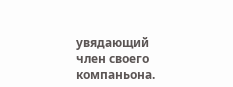увядающий член своего компаньона.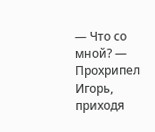— Что со мной? — Прохрипел Игорь, приходя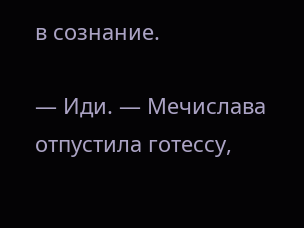в сознание.

— Иди. — Мечислава отпустила готессу,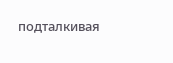подталкивая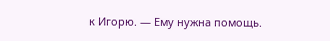к Игорю. — Ему нужна помощь.